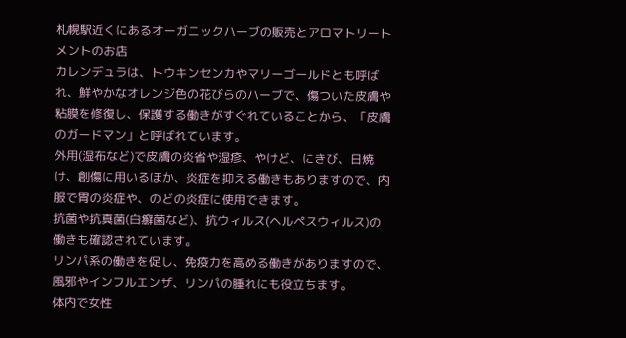札幌駅近くにあるオーガニックハーブの販売とアロマトリートメントのお店
カレンデュラは、トウキンセンカやマリーゴールドとも呼ばれ、鮮やかなオレンジ色の花びらのハーブで、傷ついた皮膚や粘膜を修復し、保護する働きがすぐれていることから、「皮膚のガードマン」と呼ばれています。
外用(湿布など)で皮膚の炎省や湿疹、やけど、にきび、日焼け、創傷に用いるほか、炎症を抑える働きもありますので、内服で胃の炎症や、のどの炎症に使用できます。
抗菌や抗真菌(白癬菌など)、抗ウィルス(ヘルペスウィルス)の働きも確認されています。
リンパ系の働きを促し、免疫力を高める働きがありますので、風邪やインフルエンザ、リンパの腫れにも役立ちます。
体内で女性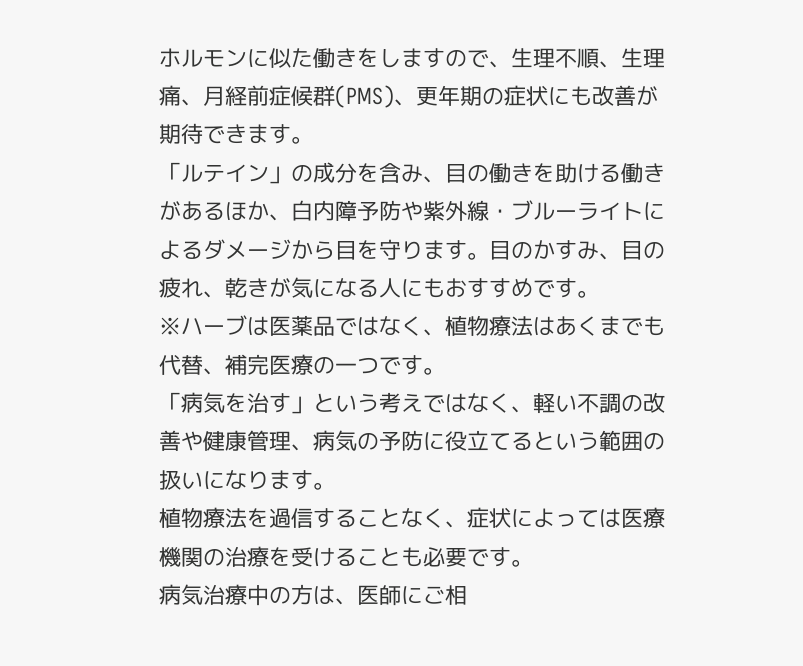ホルモンに似た働きをしますので、生理不順、生理痛、月経前症候群(PMS)、更年期の症状にも改善が期待できます。
「ルテイン」の成分を含み、目の働きを助ける働きがあるほか、白内障予防や紫外線・ブルーライトによるダメージから目を守ります。目のかすみ、目の疲れ、乾きが気になる人にもおすすめです。
※ハーブは医薬品ではなく、植物療法はあくまでも代替、補完医療の一つです。
「病気を治す」という考えではなく、軽い不調の改善や健康管理、病気の予防に役立てるという範囲の扱いになります。
植物療法を過信することなく、症状によっては医療機関の治療を受けることも必要です。
病気治療中の方は、医師にご相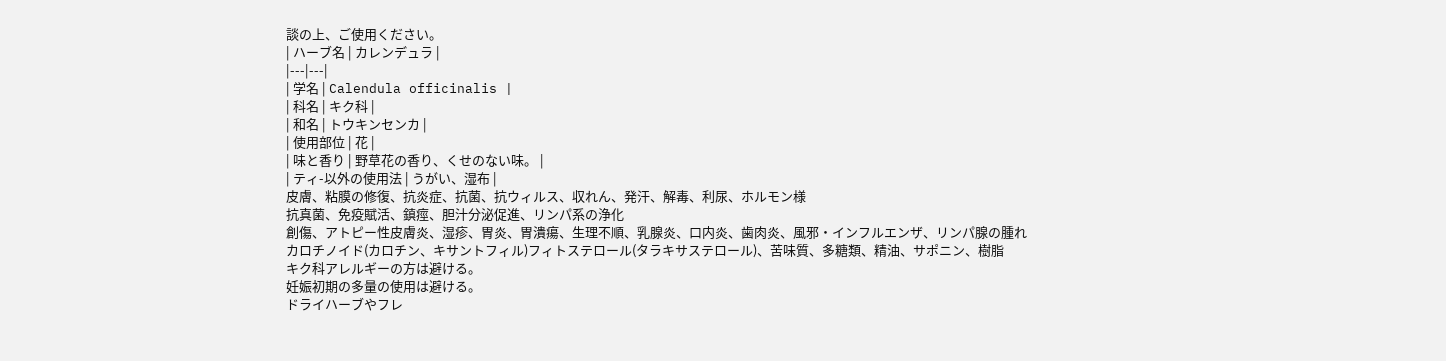談の上、ご使用ください。
| ハーブ名 | カレンデュラ |
|---|---|
| 学名 | Calendula officinalis |
| 科名 | キク科 |
| 和名 | トウキンセンカ |
| 使用部位 | 花 |
| 味と香り | 野草花の香り、くせのない味。 |
| ティ-以外の使用法 | うがい、湿布 |
皮膚、粘膜の修復、抗炎症、抗菌、抗ウィルス、収れん、発汗、解毒、利尿、ホルモン様
抗真菌、免疫賦活、鎮痙、胆汁分泌促進、リンパ系の浄化
創傷、アトピー性皮膚炎、湿疹、胃炎、胃潰瘍、生理不順、乳腺炎、口内炎、歯肉炎、風邪・インフルエンザ、リンパ腺の腫れ
カロチノイド(カロチン、キサントフィル)フィトステロール(タラキサステロール)、苦味質、多糖類、精油、サポニン、樹脂
キク科アレルギーの方は避ける。
妊娠初期の多量の使用は避ける。
ドライハーブやフレ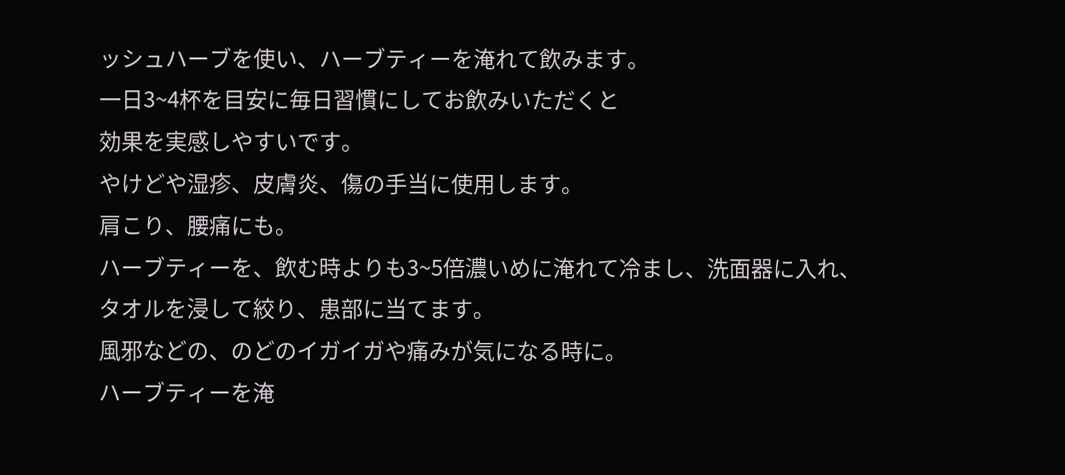ッシュハーブを使い、ハーブティーを淹れて飲みます。
一日3~4杯を目安に毎日習慣にしてお飲みいただくと
効果を実感しやすいです。
やけどや湿疹、皮膚炎、傷の手当に使用します。
肩こり、腰痛にも。
ハーブティーを、飲む時よりも3~5倍濃いめに淹れて冷まし、洗面器に入れ、タオルを浸して絞り、患部に当てます。
風邪などの、のどのイガイガや痛みが気になる時に。
ハーブティーを淹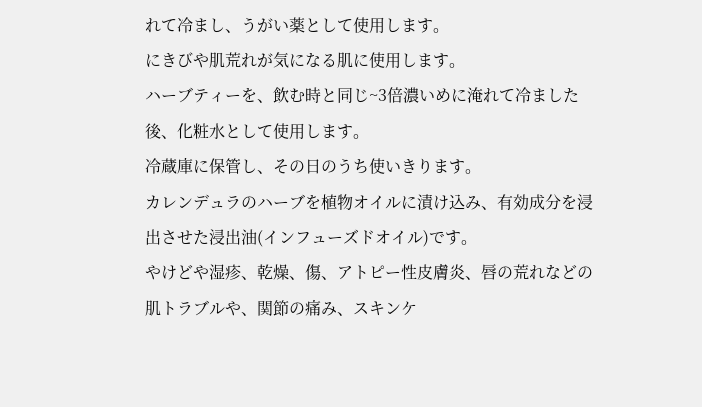れて冷まし、うがい薬として使用します。
にきびや肌荒れが気になる肌に使用します。
ハーブティーを、飲む時と同じ~3倍濃いめに淹れて冷ました後、化粧水として使用します。
冷蔵庫に保管し、その日のうち使いきります。
カレンデュラのハーブを植物オイルに漬け込み、有効成分を浸出させた浸出油(インフューズドオイル)です。
やけどや湿疹、乾燥、傷、アトピー性皮膚炎、唇の荒れなどの肌トラブルや、関節の痛み、スキンケ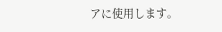アに使用します。